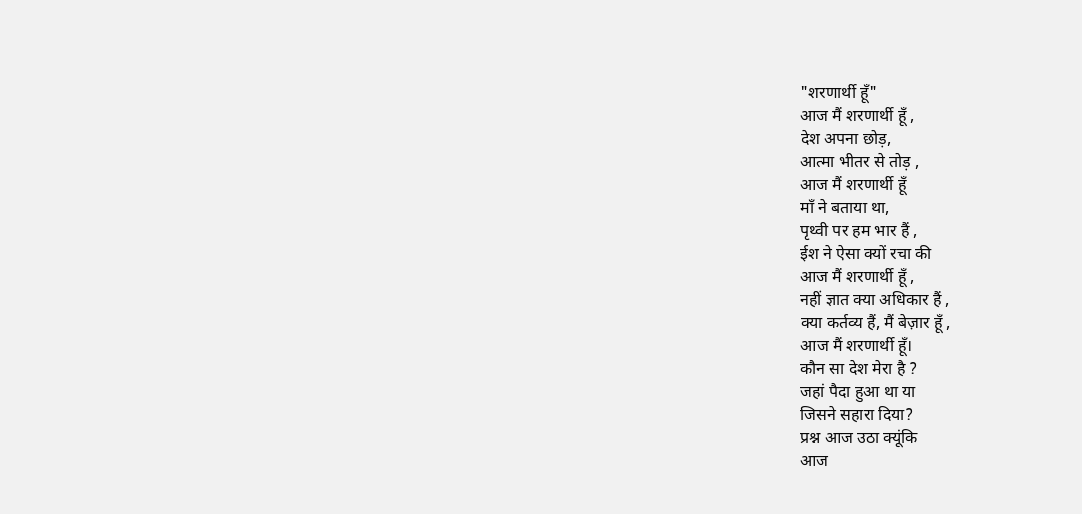"शरणार्थी हूँ"
आज मैं शरणार्थी हूँ ,
देश अपना छोड़,
आत्मा भीतर से तोड़ ,
आज मैं शरणार्थी हूँ
माँ ने बताया था,
पृथ्वी पर हम भार हैं ,
ईश ने ऐसा क्यों रचा की
आज मैं शरणार्थी हूँ ,
नहीं ज्ञात क्या अधिकार हैं ,
क्या कर्तव्य हैं, मैं बेज़ार हूँ ,
आज मैं शरणार्थी हूँ।
कौन सा देश मेरा है ?
जहां पैदा हुआ था या
जिसने सहारा दिया?
प्रश्न आज उठा क्यूंकि
आज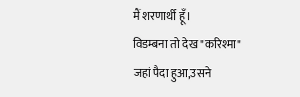मैं शरणार्थी हूँ।
विडम्बना तो देख "करिश्मा"
जहां पैदा हुआ,उसने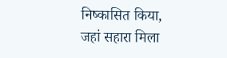निष्कासित किया,
जहां सहारा मिला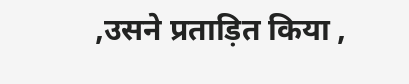,उसने प्रताड़ित किया ,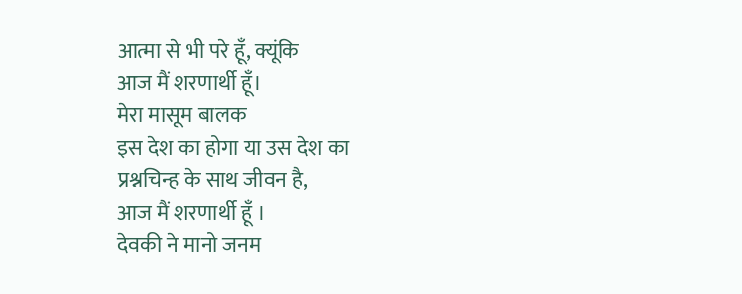आत्मा से भी परे हूँ, क्यूंकि
आज मैं शरणार्थी हूँ।
मेरा मासूम बालक
इस देश का होगा या उस देश का
प्रश्नचिन्ह के साथ जीवन है,
आज मैं शरणार्थी हूँ ।
देवकी ने मानो जनम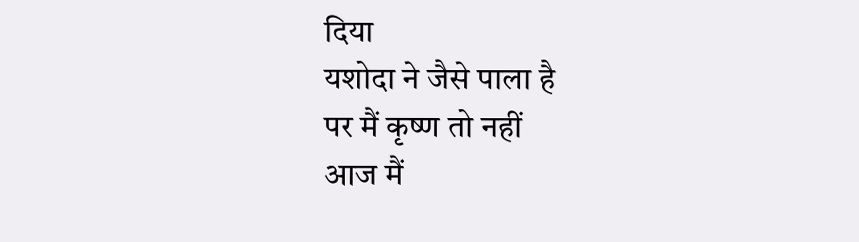दिया
यशोदा ने जैसे पाला है
पर मैं कृष्ण तो नहीं
आज मैं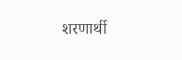शरणार्थी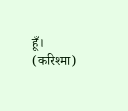हूँ।
(करिश्मा)